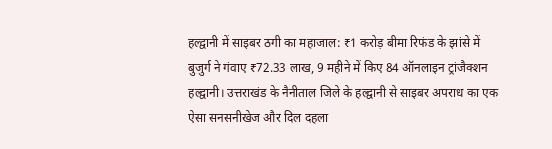हल्द्वानी में साइबर ठगी का महाजाल: ₹1 करोड़ बीमा रिफंड के झांसे में बुजुर्ग ने गंवाए ₹72.33 लाख, 9 महीने में किए 84 ऑनलाइन ट्रांजैक्शन
हल्द्वानी। उत्तराखंड के नैनीताल जिले के हल्द्वानी से साइबर अपराध का एक ऐसा सनसनीखेज और दिल दहला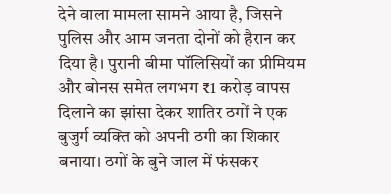देने वाला मामला सामने आया है, जिसने पुलिस और आम जनता दोनों को हैरान कर दिया है। पुरानी बीमा पॉलिसियों का प्रीमियम और बोनस समेत लगभग ₹1 करोड़ वापस दिलाने का झांसा देकर शातिर ठगों ने एक बुजुर्ग व्यक्ति को अपनी ठगी का शिकार बनाया। ठगों के बुने जाल में फंसकर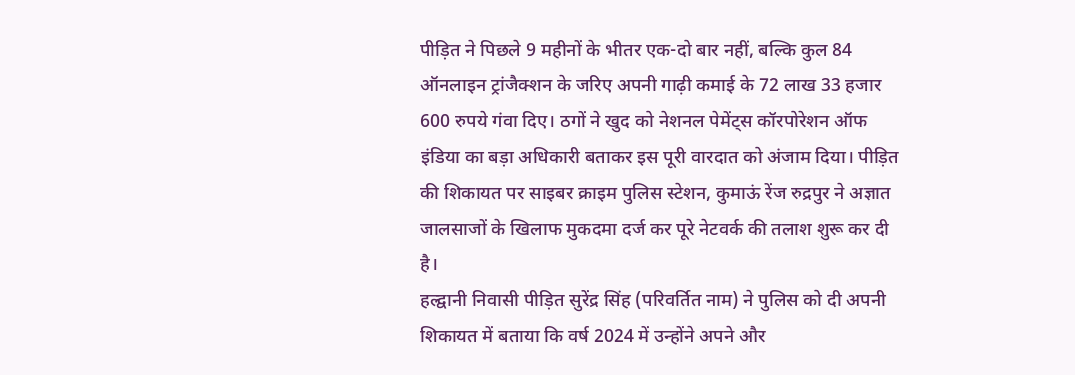पीड़ित ने पिछले 9 महीनों के भीतर एक-दो बार नहीं, बल्कि कुल 84 ऑनलाइन ट्रांजैक्शन के जरिए अपनी गाढ़ी कमाई के 72 लाख 33 हजार 600 रुपये गंवा दिए। ठगों ने खुद को नेशनल पेमेंट्स कॉरपोरेशन ऑफ इंडिया का बड़ा अधिकारी बताकर इस पूरी वारदात को अंजाम दिया। पीड़ित की शिकायत पर साइबर क्राइम पुलिस स्टेशन, कुमाऊं रेंज रुद्रपुर ने अज्ञात जालसाजों के खिलाफ मुकदमा दर्ज कर पूरे नेटवर्क की तलाश शुरू कर दी है।
हल्द्वानी निवासी पीड़ित सुरेंद्र सिंह (परिवर्तित नाम) ने पुलिस को दी अपनी शिकायत में बताया कि वर्ष 2024 में उन्होंने अपने और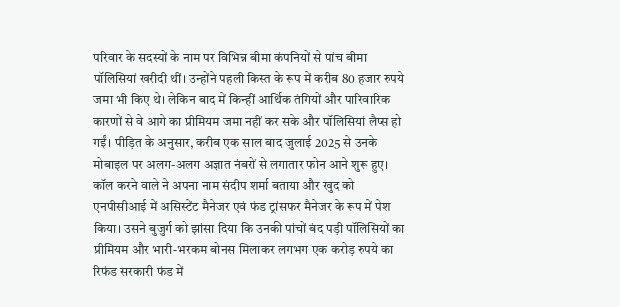परिवार के सदस्यों के नाम पर विभिन्न बीमा कंपनियों से पांच बीमा पॉलिसियां खरीदी थीं। उन्होंने पहली किस्त के रूप में करीब 80 हजार रुपये जमा भी किए थे। लेकिन बाद में किन्हीं आर्थिक तंगियों और पारिवारिक कारणों से वे आगे का प्रीमियम जमा नहीं कर सके और पॉलिसियां लैप्स हो गईं। पीड़ित के अनुसार, करीब एक साल बाद जुलाई 2025 से उनके मोबाइल पर अलग-अलग अज्ञात नंबरों से लगातार फोन आने शुरू हुए। कॉल करने वाले ने अपना नाम संदीप शर्मा बताया और खुद को एनपीसीआई में असिस्टेंट मैनेजर एवं फंड ट्रांसफर मैनेजर के रूप में पेश किया। उसने बुजुर्ग को झांसा दिया कि उनकी पांचों बंद पड़ी पॉलिसियों का प्रीमियम और भारी-भरकम बोनस मिलाकर लगभग एक करोड़ रुपये का रिफंड सरकारी फंड में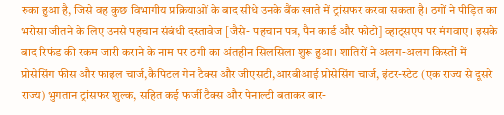रुका हुआ है, जिसे वह कुछ विभागीय प्रक्रियाओं के बाद सीधे उनके बैंक खाते में ट्रांसफर करवा सकता है। ठगों ने पीड़ित का भरोसा जीतने के लिए उनसे पहचान संबंधी दस्तावेज [जैसे- पहचान पत्र, पैन कार्ड और फोटो] व्हाट्सएप पर मंगवाए। इसके बाद रिफंड की रकम जारी कराने के नाम पर ठगी का अंतहीन सिलसिला शुरू हुआ। शातिरों ने अलग-अलग किस्तों में प्रोसेसिंग फीस और फाइल चार्ज,कैपिटल गेन टैक्स और जीएसटी,आरबीआई प्रोसेसिंग चार्ज, इंटर-स्टेट (एक राज्य से दूसरे राज्य) भुगतान ट्रांसफर शुल्क, सहित कई फर्जी टैक्स और पेनाल्टी बताकर बार-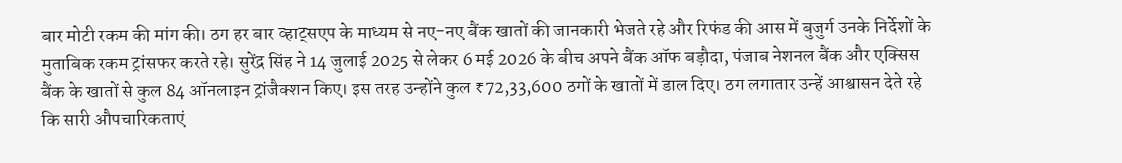बार मोटी रकम की मांग की। ठग हर बार व्हाट्सएप के माध्यम से नए-नए बैंक खातों की जानकारी भेजते रहे और रिफंड की आस में बुजुर्ग उनके निर्देशों के मुताबिक रकम ट्रांसफर करते रहे। सुरेंद्र सिंह ने 14 जुलाई 2025 से लेकर 6 मई 2026 के बीच अपने बैंक ऑफ बड़ौदा, पंजाब नेशनल बैंक और एक्सिस बैंक के खातों से कुल 84 ऑनलाइन ट्रांजैक्शन किए। इस तरह उन्होंने कुल ₹72,33,600 ठगों के खातों में डाल दिए। ठग लगातार उन्हें आश्वासन देते रहे कि सारी औपचारिकताएं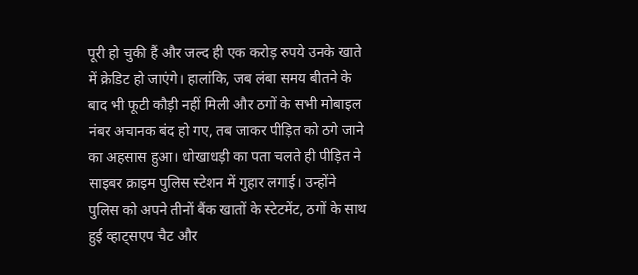पूरी हो चुकी हैं और जल्द ही एक करोड़ रुपये उनके खाते में क्रेडिट हो जाएंगे। हालांकि, जब लंबा समय बीतने के बाद भी फूटी कौड़ी नहीं मिली और ठगों के सभी मोबाइल नंबर अचानक बंद हो गए, तब जाकर पीड़ित को ठगे जाने का अहसास हुआ। धोखाधड़ी का पता चलते ही पीड़ित ने साइबर क्राइम पुलिस स्टेशन में गुहार लगाई। उन्होंने पुलिस को अपने तीनों बैंक खातों के स्टेटमेंट, ठगों के साथ हुई व्हाट्सएप चैट और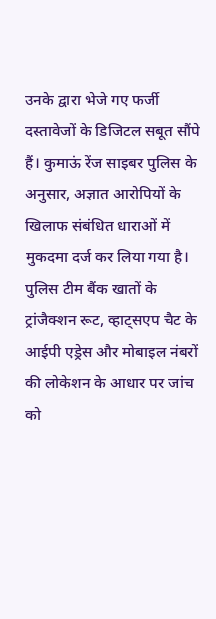उनके द्वारा भेजे गए फर्जी दस्तावेजों के डिजिटल सबूत सौंपे हैं। कुमाऊं रेंज साइबर पुलिस के अनुसार, अज्ञात आरोपियों के खिलाफ संबंधित धाराओं में मुकदमा दर्ज कर लिया गया है। पुलिस टीम बैंक खातों के ट्रांजैक्शन रूट, व्हाट्सएप चैट के आईपी एड्रेस और मोबाइल नंबरों की लोकेशन के आधार पर जांच को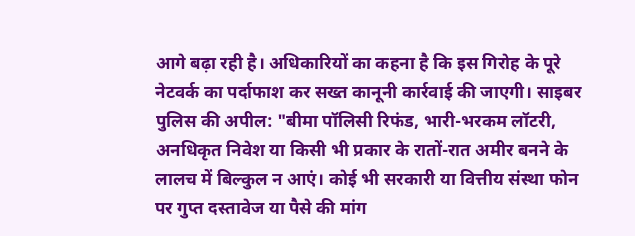आगे बढ़ा रही है। अधिकारियों का कहना है कि इस गिरोह के पूरे नेटवर्क का पर्दाफाश कर सख्त कानूनी कार्रवाई की जाएगी। साइबर पुलिस की अपील: "बीमा पॉलिसी रिफंड, भारी-भरकम लॉटरी, अनधिकृत निवेश या किसी भी प्रकार के रातों-रात अमीर बनने के लालच में बिल्कुल न आएं। कोई भी सरकारी या वित्तीय संस्था फोन पर गुप्त दस्तावेज या पैसे की मांग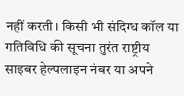नहीं करती। किसी भी संदिग्ध कॉल या गतिविधि की सूचना तुरंत राष्ट्रीय साइबर हेल्पलाइन नंबर या अपने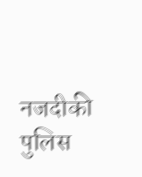नजदीकी पुलिस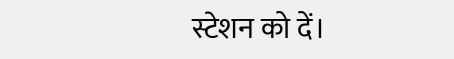स्टेशन को दें।